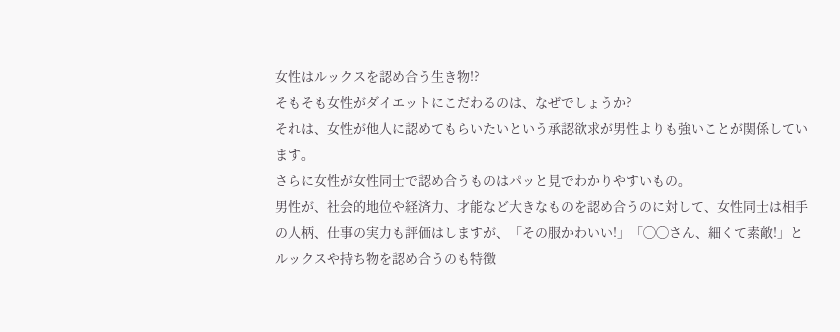女性はルックスを認め合う生き物!?
そもそも女性がダイエットにこだわるのは、なぜでしょうか?
それは、女性が他人に認めてもらいたいという承認欲求が男性よりも強いことが関係しています。
さらに女性が女性同士で認め合うものはパッと見でわかりやすいもの。
男性が、社会的地位や経済力、才能など大きなものを認め合うのに対して、女性同士は相手の人柄、仕事の実力も評価はしますが、「その服かわいい!」「◯◯さん、細くて素敵!」とルックスや持ち物を認め合うのも特徴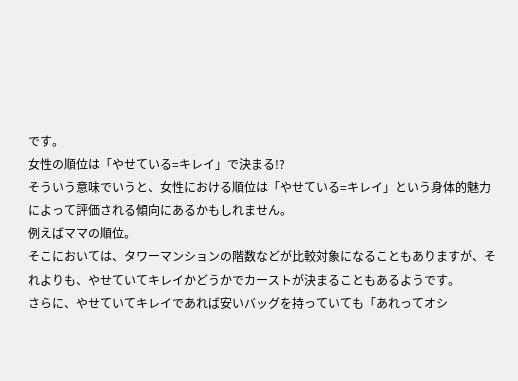です。
女性の順位は「やせている=キレイ」で決まる!?
そういう意味でいうと、女性における順位は「やせている=キレイ」という身体的魅力によって評価される傾向にあるかもしれません。
例えばママの順位。
そこにおいては、タワーマンションの階数などが比較対象になることもありますが、それよりも、やせていてキレイかどうかでカーストが決まることもあるようです。
さらに、やせていてキレイであれば安いバッグを持っていても「あれってオシ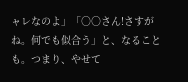ャレなのよ」「○○さん!さすがね。何でも似合う」と、なることも。つまり、やせて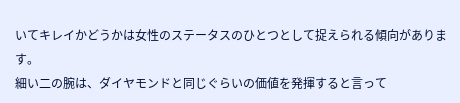いてキレイかどうかは女性のステータスのひとつとして捉えられる傾向があります。
細い二の腕は、ダイヤモンドと同じぐらいの価値を発揮すると言って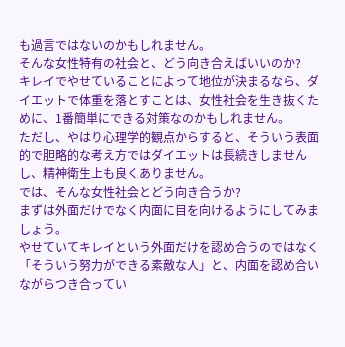も過言ではないのかもしれません。
そんな女性特有の社会と、どう向き合えばいいのか?
キレイでやせていることによって地位が決まるなら、ダイエットで体重を落とすことは、女性社会を生き抜くために、1番簡単にできる対策なのかもしれません。
ただし、やはり心理学的観点からすると、そういう表面的で胆略的な考え方ではダイエットは長続きしませんし、精神衛生上も良くありません。
では、そんな女性社会とどう向き合うか?
まずは外面だけでなく内面に目を向けるようにしてみましょう。
やせていてキレイという外面だけを認め合うのではなく「そういう努力ができる素敵な人」と、内面を認め合いながらつき合ってい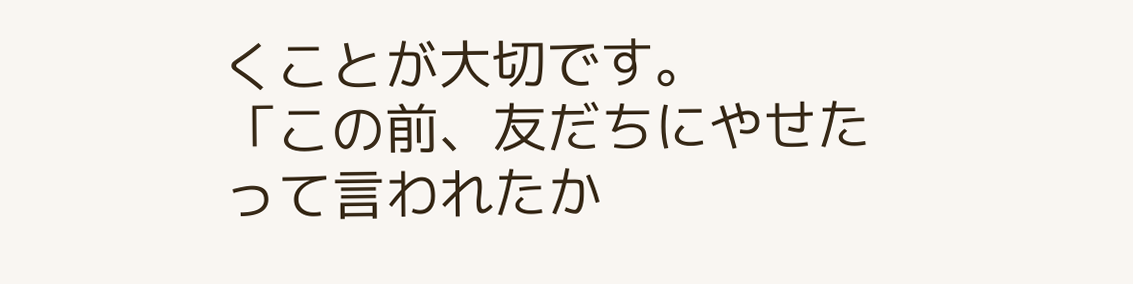くことが大切です。
「この前、友だちにやせたって言われたか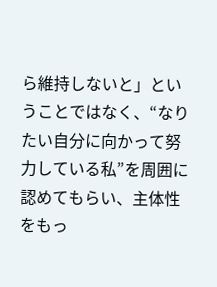ら維持しないと」ということではなく、“なりたい自分に向かって努力している私”を周囲に認めてもらい、主体性をもっ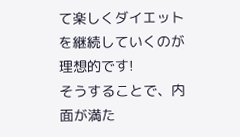て楽しくダイエットを継続していくのが理想的です!
そうすることで、内面が満た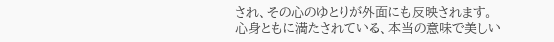され、その心のゆとりが外面にも反映されます。
心身ともに満たされている、本当の意味で美しい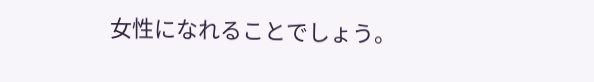女性になれることでしょう。